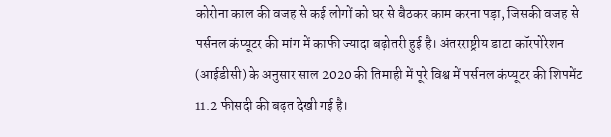कोरोना काल की वजह से कई लोगों को घर से बैठकर काम करना पड़ा, जिसकी वजह से पर्सनल कंप्यूटर की मांग में काफी ज्यादा बढ़ोतरी हुई है। अंतरराष्ट्रीय डाटा कॉरपोरेशन (आईडीसी) के अनुसार साल 2020 की तिमाही में पूरे विश्व में पर्सनल कंप्यूटर की शिपमेंट 11.2 फीसदी की बढ़त देखी गई है।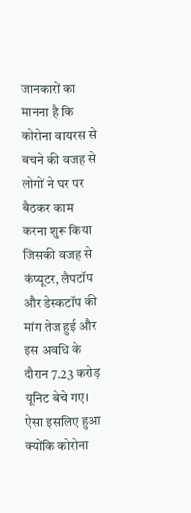जानकारों का मानना है कि कोरोना वायरस से बचने की वजह से लोगों ने घर पर बैठकर काम करना शुरू किया जिसकी वजह से कंप्यूटर, लैपटॉप और डेस्कटॉप की मांग तेज हुई और इस अवधि के दौरान 7.23 करोड़ यूनिट बेचे गए। ऐसा इसलिए हुआ क्योंकि कोरोना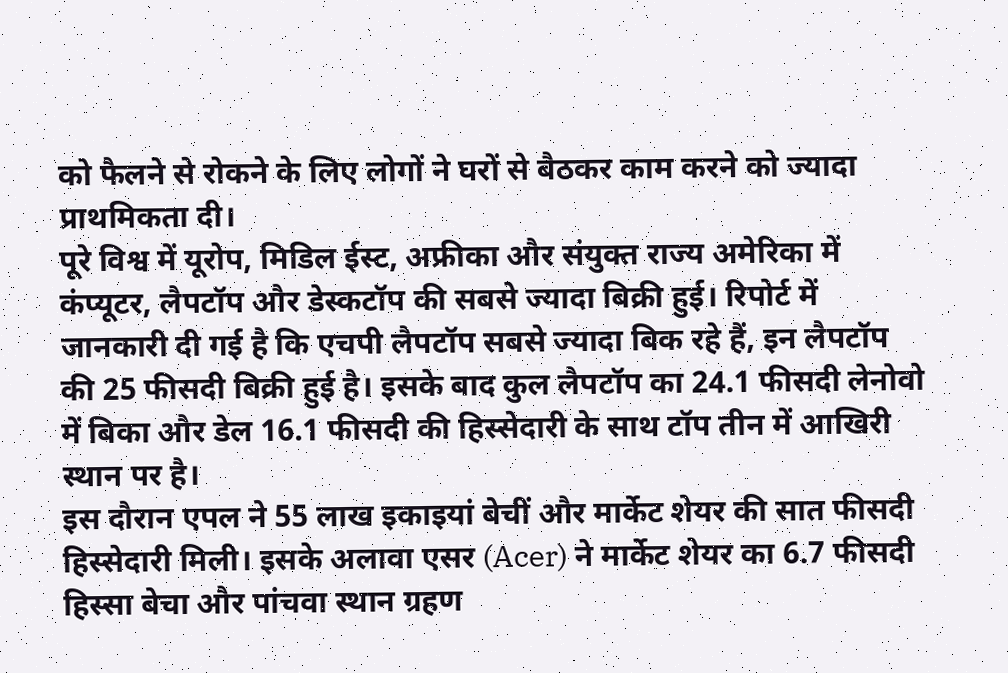को फैलने से रोकने के लिए लोगों ने घरों से बैठकर काम करने को ज्यादा प्राथमिकता दी।
पूरे विश्व में यूरोप, मिडिल ईस्ट, अफ्रीका और संयुक्त राज्य अमेरिका में कंप्यूटर, लैपटॉप और डेस्कटॉप की सबसे ज्यादा बिक्री हुई। रिपोर्ट में जानकारी दी गई है कि एचपी लैपटॉप सबसे ज्यादा बिक रहे हैं, इन लैपटॉप की 25 फीसदी बिक्री हुई है। इसके बाद कुल लैपटॉप का 24.1 फीसदी लेनोवो में बिका और डेल 16.1 फीसदी की हिस्सेदारी के साथ टॉप तीन में आखिरी स्थान पर है।
इस दौरान एपल ने 55 लाख इकाइयां बेचीं और मार्केट शेयर की सात फीसदी हिस्सेदारी मिली। इसके अलावा एसर (Acer) ने मार्केट शेयर का 6.7 फीसदी हिस्सा बेचा और पांचवा स्थान ग्रहण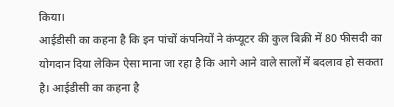किया।
आईडीसी का कहना है कि इन पांचों कंपनियों ने कंप्यूटर की कुल बिक्री में 80 फीसदी का योगदान दिया लेकिन ऐसा माना जा रहा है कि आगे आने वाले सालों में बदलाव हो सकता है। आईडीसी का कहना है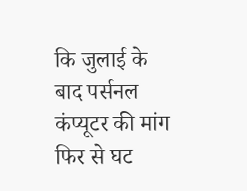कि जुलाई के बाद पर्सनल कंप्यूटर की मांग फिर से घट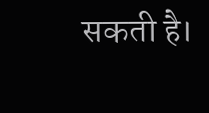सकती है।